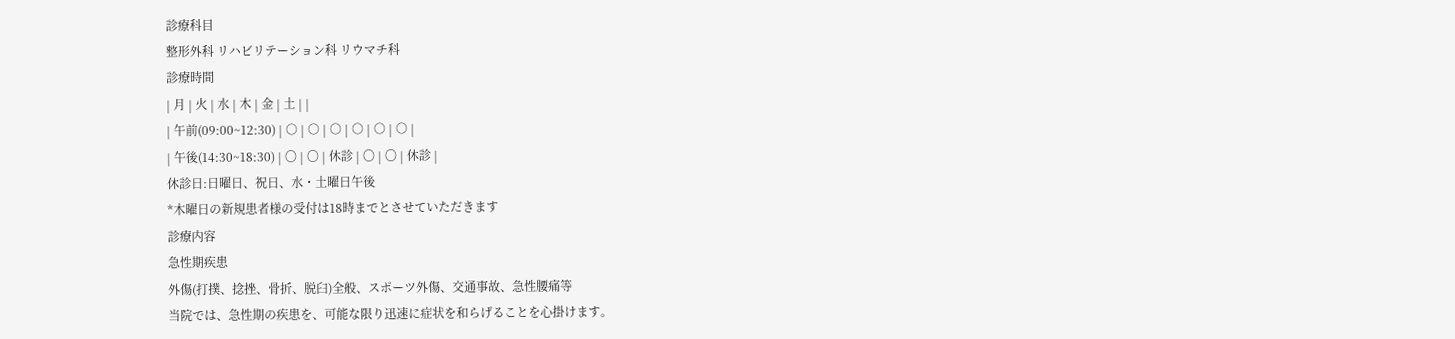診療科目
整形外科 リハビリテーション科 リウマチ科
診療時間
| 月 | 火 | 水 | 木 | 金 | 土 | |
| 午前(09:00~12:30) | ○ | ○ | ○ | ○ | ○ | ○ |
| 午後(14:30~18:30) | 〇 | 〇 | 休診 | 〇 | 〇 | 休診 |
休診日:日曜日、祝日、水・土曜日午後
*木曜日の新規患者様の受付は18時までとさせていただきます
診療内容
急性期疾患
外傷(打撲、捻挫、骨折、脱臼)全般、スポーツ外傷、交通事故、急性腰痛等
当院では、急性期の疾患を、可能な限り迅速に症状を和らげることを心掛けます。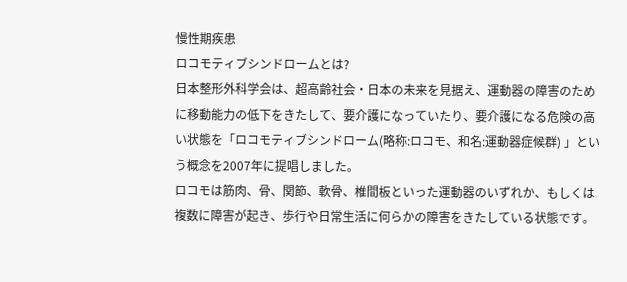慢性期疾患
ロコモティブシンドロームとは?
日本整形外科学会は、超高齢社会・日本の未来を見据え、運動器の障害のために移動能力の低下をきたして、要介護になっていたり、要介護になる危険の高い状態を「ロコモティブシンドローム(略称:ロコモ、和名:運動器症候群) 」という概念を2007年に提唱しました。
ロコモは筋肉、骨、関節、軟骨、椎間板といった運動器のいずれか、もしくは複数に障害が起き、歩行や日常生活に何らかの障害をきたしている状態です。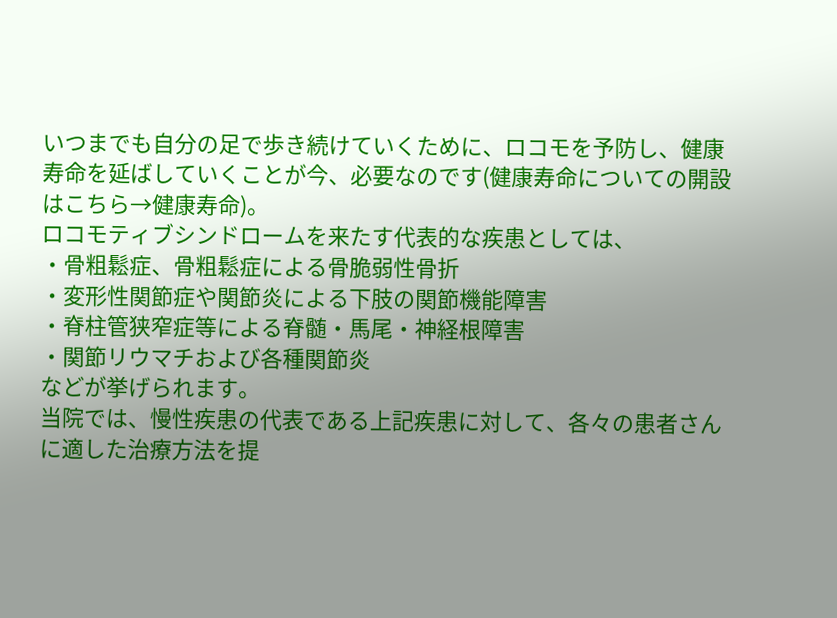いつまでも自分の足で歩き続けていくために、ロコモを予防し、健康寿命を延ばしていくことが今、必要なのです(健康寿命についての開設はこちら→健康寿命)。
ロコモティブシンドロームを来たす代表的な疾患としては、
・骨粗鬆症、骨粗鬆症による骨脆弱性骨折
・変形性関節症や関節炎による下肢の関節機能障害
・脊柱管狭窄症等による脊髄・馬尾・神経根障害
・関節リウマチおよび各種関節炎
などが挙げられます。
当院では、慢性疾患の代表である上記疾患に対して、各々の患者さんに適した治療方法を提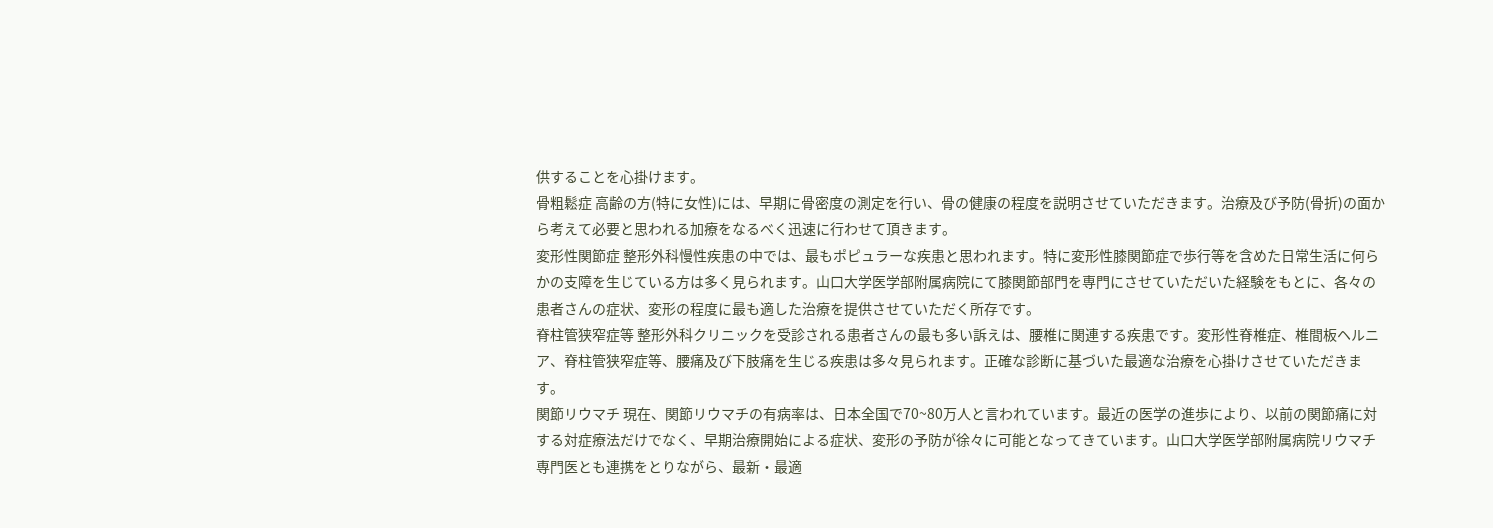供することを心掛けます。
骨粗鬆症 高齢の方(特に女性)には、早期に骨密度の測定を行い、骨の健康の程度を説明させていただきます。治療及び予防(骨折)の面から考えて必要と思われる加療をなるべく迅速に行わせて頂きます。
変形性関節症 整形外科慢性疾患の中では、最もポピュラーな疾患と思われます。特に変形性膝関節症で歩行等を含めた日常生活に何らかの支障を生じている方は多く見られます。山口大学医学部附属病院にて膝関節部門を専門にさせていただいた経験をもとに、各々の患者さんの症状、変形の程度に最も適した治療を提供させていただく所存です。
脊柱管狭窄症等 整形外科クリニックを受診される患者さんの最も多い訴えは、腰椎に関連する疾患です。変形性脊椎症、椎間板ヘルニア、脊柱管狭窄症等、腰痛及び下肢痛を生じる疾患は多々見られます。正確な診断に基づいた最適な治療を心掛けさせていただきます。
関節リウマチ 現在、関節リウマチの有病率は、日本全国で70~80万人と言われています。最近の医学の進歩により、以前の関節痛に対する対症療法だけでなく、早期治療開始による症状、変形の予防が徐々に可能となってきています。山口大学医学部附属病院リウマチ専門医とも連携をとりながら、最新・最適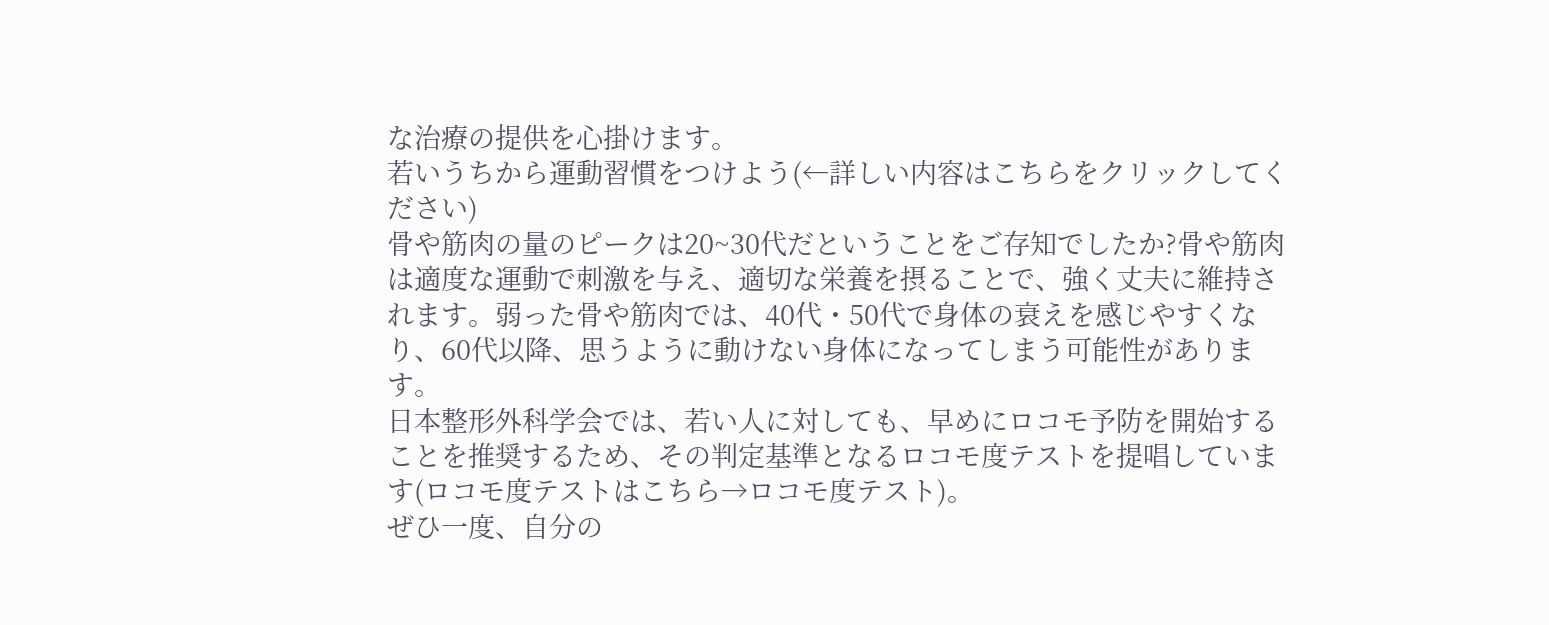な治療の提供を心掛けます。
若いうちから運動習慣をつけよう(←詳しい内容はこちらをクリックしてください)
骨や筋肉の量のピークは20~30代だということをご存知でしたか?骨や筋肉は適度な運動で刺激を与え、適切な栄養を摂ることで、強く丈夫に維持されます。弱った骨や筋肉では、40代・50代で身体の衰えを感じやすくなり、60代以降、思うように動けない身体になってしまう可能性があります。
日本整形外科学会では、若い人に対しても、早めにロコモ予防を開始することを推奨するため、その判定基準となるロコモ度テストを提唱しています(ロコモ度テストはこちら→ロコモ度テスト)。
ぜひ一度、自分の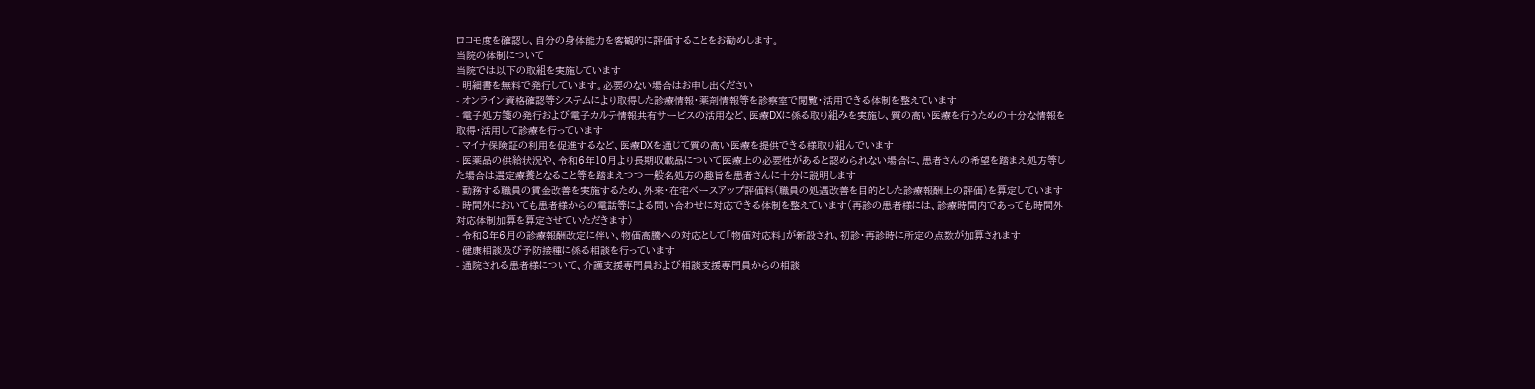ロコモ度を確認し、自分の身体能力を客観的に評価することをお勧めします。
当院の体制について
当院では以下の取組を実施しています
- 明細書を無料で発行しています。必要のない場合はお申し出ください
- オンライン資格確認等システムにより取得した診療情報・薬剤情報等を診察室で閲覧・活用できる体制を整えています
- 電子処方箋の発行および電子カルテ情報共有サービスの活用など、医療DXに係る取り組みを実施し、質の高い医療を行うための十分な情報を取得・活用して診療を行っています
- マイナ保険証の利用を促進するなど、医療DXを通じて質の高い医療を提供できる様取り組んでいます
- 医薬品の供給状況や、令和6年10月より長期収載品について医療上の必要性があると認められない場合に、患者さんの希望を踏まえ処方等した場合は選定療養となること等を踏まえつつ一般名処方の趣旨を患者さんに十分に説明します
- 勤務する職員の賃金改善を実施するため、外来・在宅ベースアップ評価料(職員の処遇改善を目的とした診療報酬上の評価)を算定しています
- 時間外においても患者様からの電話等による問い合わせに対応できる体制を整えています(再診の患者様には、診療時間内であっても時間外対応体制加算を算定させていただきます)
- 令和8年6月の診療報酬改定に伴い、物価高騰への対応として「物価対応料」が新設され、初診・再診時に所定の点数が加算されます
- 健康相談及び予防接種に係る相談を行っています
- 通院される患者様について、介護支援専門員および相談支援専門員からの相談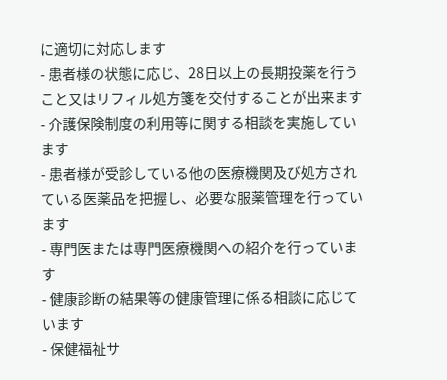に適切に対応します
- 患者様の状態に応じ、28日以上の長期投薬を行うこと又はリフィル処方箋を交付することが出来ます
- 介護保険制度の利用等に関する相談を実施しています
- 患者様が受診している他の医療機関及び処方されている医薬品を把握し、必要な服薬管理を行っています
- 専門医または専門医療機関への紹介を行っています
- 健康診断の結果等の健康管理に係る相談に応じています
- 保健福祉サ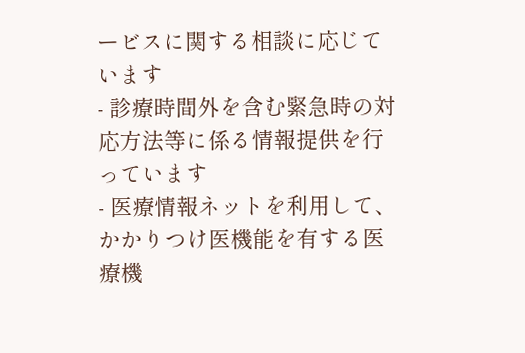ービスに関する相談に応じています
- 診療時間外を含む緊急時の対応方法等に係る情報提供を行っています
- 医療情報ネットを利用して、かかりつけ医機能を有する医療機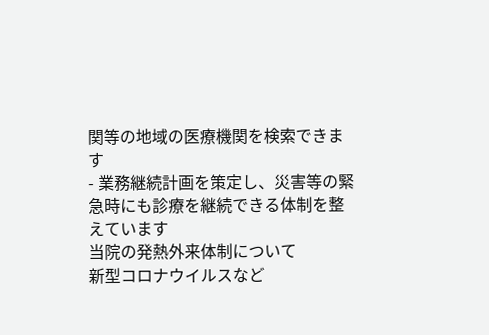関等の地域の医療機関を検索できます
- 業務継続計画を策定し、災害等の緊急時にも診療を継続できる体制を整えています
当院の発熱外来体制について
新型コロナウイルスなど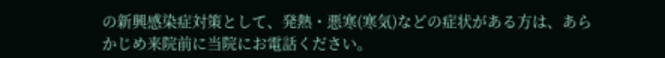の新興感染症対策として、発熱・悪寒(寒気)などの症状がある方は、あらかじめ来院前に当院にお電話ください。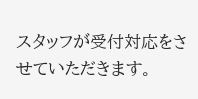スタッフが受付対応をさせていただきます。